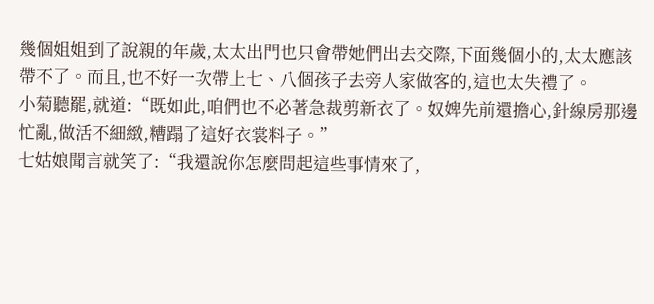幾個姐姐到了說親的年歲,太太出門也只會帶她們出去交際,下面幾個小的,太太應該帶不了。而且,也不好一次帶上七、八個孩子去旁人家做客的,這也太失禮了。
小菊聽罷,就道:“既如此,咱們也不必著急裁剪新衣了。奴婢先前還擔心,針線房那邊忙亂,做活不細緻,糟蹋了這好衣裳料子。”
七姑娘聞言就笑了:“我還說你怎麼問起這些事情來了,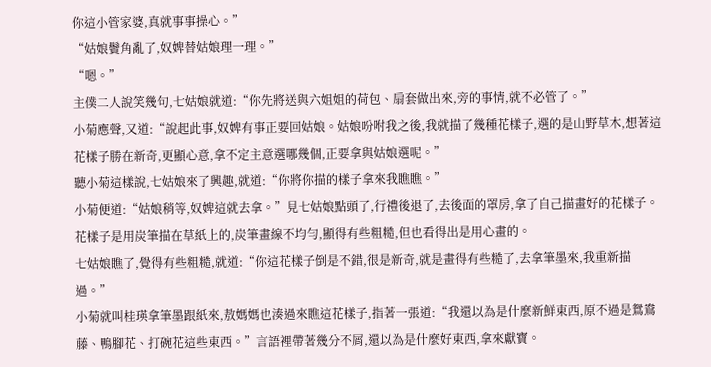你這小管家婆,真就事事操心。”
“姑娘鬢角亂了,奴婢替姑娘理一理。”
“嗯。”
主僕二人說笑幾句,七姑娘就道:“你先將送與六姐姐的荷包、扇套做出來,旁的事情,就不必管了。”
小菊應聲,又道:“說起此事,奴婢有事正要回姑娘。姑娘吩咐我之後,我就描了幾種花樣子,選的是山野草木,想著這花樣子勝在新奇,更顯心意,拿不定主意選哪幾個,正要拿與姑娘選呢。”
聽小菊這樣說,七姑娘來了興趣,就道:“你將你描的樣子拿來我瞧瞧。”
小菊便道:“姑娘稍等,奴婢這就去拿。”見七姑娘點頭了,行禮後退了,去後面的罩房,拿了自己描畫好的花樣子。
花樣子是用炭筆描在草紙上的,炭筆畫線不均勻,顯得有些粗糙,但也看得出是用心畫的。
七姑娘瞧了,覺得有些粗糙,就道:“你這花樣子倒是不錯,很是新奇,就是畫得有些糙了,去拿筆墨來,我重新描過。”
小菊就叫桂瑛拿筆墨跟紙來,敖媽媽也湊過來瞧這花樣子,指著一張道:“我還以為是什麼新鮮東西,原不過是鴛鴦藤、鴨腳花、打碗花這些東西。”言語裡帶著幾分不屑,還以為是什麼好東西,拿來獻寶。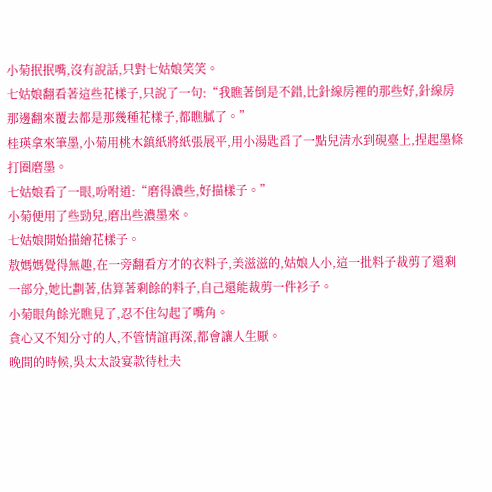小菊抿抿嘴,沒有說話,只對七姑娘笑笑。
七姑娘翻看著這些花樣子,只說了一句:“我瞧著倒是不錯,比針線房裡的那些好,針線房那邊翻來覆去都是那幾種花樣子,都瞧膩了。”
桂瑛拿來筆墨,小菊用桃木鎮紙將紙張展平,用小湯匙舀了一點兒清水到硯臺上,捏起墨條打圈磨墨。
七姑娘看了一眼,吩咐道:“磨得濃些,好描樣子。”
小菊便用了些勁兒,磨出些濃墨來。
七姑娘開始描繪花樣子。
敖媽媽覺得無趣,在一旁翻看方才的衣料子,美滋滋的,姑娘人小,這一批料子裁剪了還剩一部分,她比劃著,估算著剩餘的料子,自己還能裁剪一件衫子。
小菊眼角餘光瞧見了,忍不住勾起了嘴角。
貪心又不知分寸的人,不管情誼再深,都會讓人生厭。
晚間的時候,吳太太設宴款待杜夫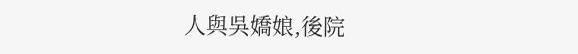人與吳嬌娘,後院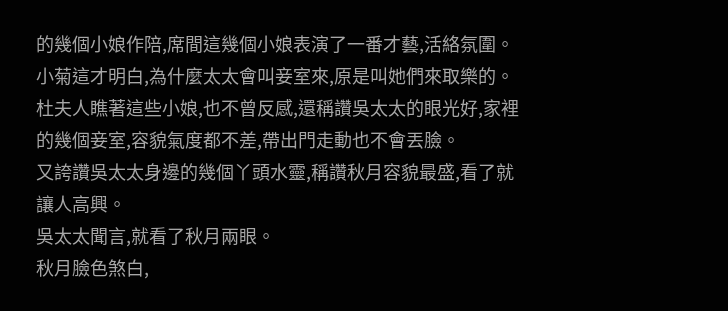的幾個小娘作陪,席間這幾個小娘表演了一番才藝,活絡氛圍。
小菊這才明白,為什麼太太會叫妾室來,原是叫她們來取樂的。
杜夫人瞧著這些小娘,也不曾反感,還稱讚吳太太的眼光好,家裡的幾個妾室,容貌氣度都不差,帶出門走動也不會丟臉。
又誇讚吳太太身邊的幾個丫頭水靈,稱讚秋月容貌最盛,看了就讓人高興。
吳太太聞言,就看了秋月兩眼。
秋月臉色煞白,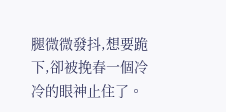腿微微發抖,想要跪下,卻被挽春一個冷冷的眼神止住了。